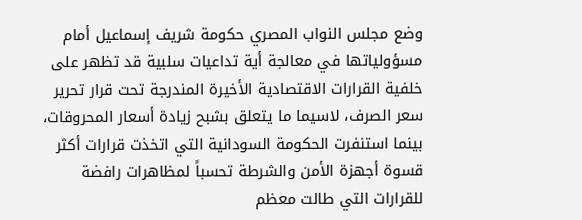وضع مجلس النواب المصري حكومة شريف إسماعيل أمام مسؤولياتها في معالجة أية تداعيات سلبية قد تظهر على خلفية القرارات الاقتصادية الأخيرة المندرجة تحت قرار تحرير سعر الصرف، لاسيما ما يتعلق بشبح زيادة أسعار المحروقات، بينما استنفرت الحكومة السودانية التي اتخذت قرارات أكثر قسوة أجهزة الأمن والشرطة تحسباً لمظاهرات رافضة للقرارات التي طالت معظم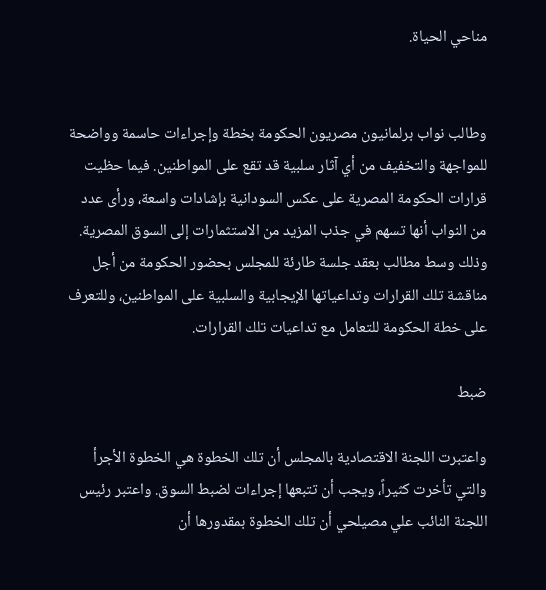مناحي الحياة.


وطالب نواب برلمانيون مصريون الحكومة بخطة وإجراءات حاسمة وواضحة للمواجهة والتخفيف من أي آثار سلبية قد تقع على المواطنين. فيما حظيت قرارات الحكومة المصرية على عكس السودانية بإشادات واسعة، ورأى عدد من النواب أنها تسهم في جذب المزيد من الاستثمارات إلى السوق المصرية. وذلك وسط مطالب بعقد جلسة طارئة للمجلس بحضور الحكومة من أجل مناقشة تلك القرارات وتداعياتها الإيجابية والسلبية على المواطنين، وللتعرف على خطة الحكومة للتعامل مع تداعيات تلك القرارات.

ضبط

واعتبرت اللجنة الاقتصادية بالمجلس أن تلك الخطوة هي الخطوة الأجرأ والتي تأخرت كثيراً، ويجب أن تتبعها إجراءات لضبط السوق. واعتبر رئيس اللجنة النائب علي مصيلحي أن تلك الخطوة بمقدورها أن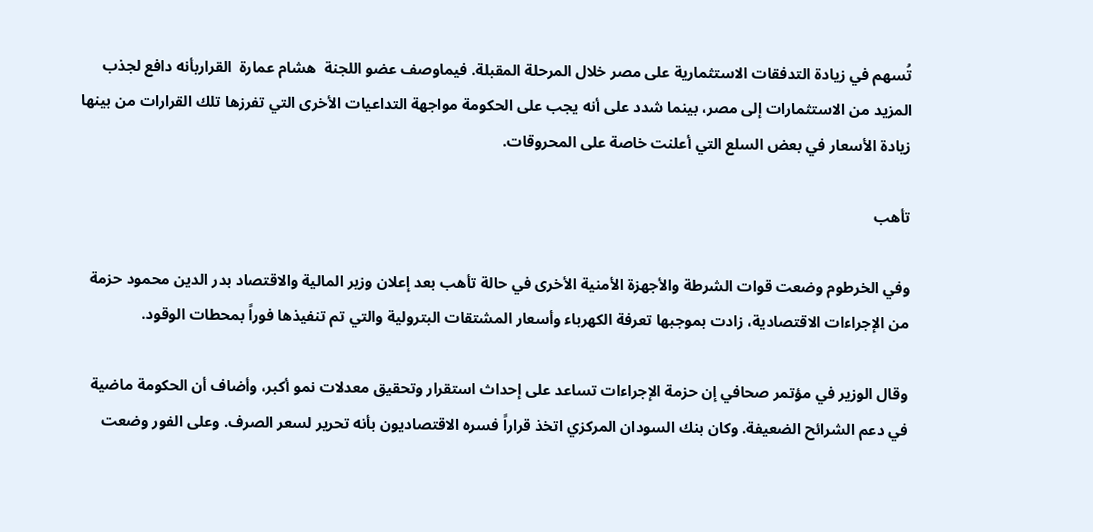تُسهم في زيادة التدفقات الاستثمارية على مصر خلال المرحلة المقبلة. فيماوصف عضو اللجنة  هشام عمارة  القراربأنه دافع لجذب المزيد من الاستثمارات إلى مصر، بينما شدد على أنه يجب على الحكومة مواجهة التداعيات الأخرى التي تفرزها تلك القرارات من بينها زيادة الأسعار في بعض السلع التي أعلنت خاصة على المحروقات.

تأهب

وفي الخرطوم وضعت قوات الشرطة والأجهزة الأمنية الأخرى في حالة تأهب بعد إعلان وزير المالية والاقتصاد بدر الدين محمود حزمة من الإجراءات الاقتصادية، زادت بموجبها تعرفة الكهرباء وأسعار المشتقات البترولية والتي تم تنفيذها فوراً بمحطات الوقود.

وقال الوزير في مؤتمر صحافي إن حزمة الإجراءات تساعد على إحداث استقرار وتحقيق معدلات نمو أكبر، وأضاف أن الحكومة ماضية في دعم الشرائح الضعيفة. وكان بنك السودان المركزي اتخذ قراراً فسره الاقتصاديون بأنه تحرير لسعر الصرف. وعلى الفور وضعت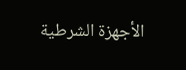الأجهزة الشرطية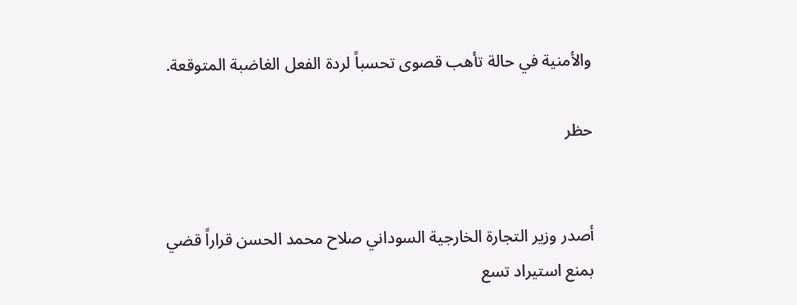والأمنية في حالة تأهب قصوى تحسباً لردة الفعل الغاضبة المتوقعة.

حظر


أصدر وزير التجارة الخارجية السوداني صلاح محمد الحسن قراراً قضي بمنع استيراد تسع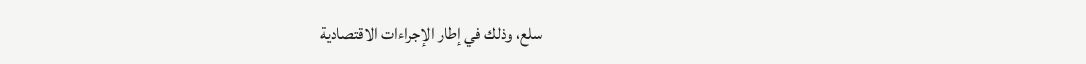سلع، وذلك في إطار الإجراءات الاقتصادية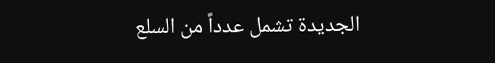الجديدة تشمل عدداً من السلع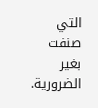التي صنفت بغير الضرورية.